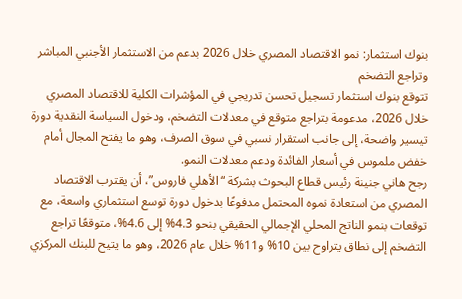بنوك استثمار: نمو الاقتصاد المصري خلال 2026 بدعم من الاستثمار الأجنبي المباشر وتراجع التضخم
تتوقع بنوك استثمار تسجيل تحسن تدريجي في المؤشرات الكلية للاقتصاد المصري خلال 2026، مدعومة بتراجع متوقع في معدلات التضخم، ودخول السياسة النقدية دورة تيسير واضحة، إلى جانب استقرار نسبي في سوق الصرف، وهو ما يفتح المجال أمام خفض ملموس في أسعار الفائدة ودعم معدلات النمو.
رجح هاني جنينة رئيس قطاع البحوث بشركة “الأهلي فاروس”، أن يقترب الاقتصاد المصري من استعادة نموه المحتمل مدفوعًا بدخول دورة توسع استثماري واسعة، مع توقعات بنمو الناتج المحلي الإجمالي الحقيقي بنحو 4.3% إلى 4.6%، متوقعًا تراجع التضخم إلى نطاق يتراوح بين 10% و11% خلال عام 2026، وهو ما يتيح للبنك المركزي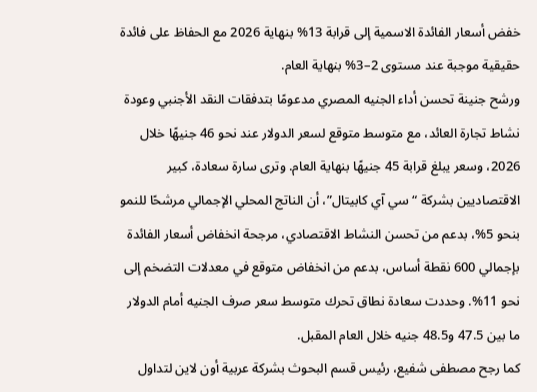خفض أسعار الفائدة الاسمية إلى قرابة 13% بنهاية 2026 مع الحفاظ على فائدة حقيقية موجبة عند مستوى 2–3% بنهاية العام.
ورشح جنينة تحسن أداء الجنيه المصري مدعومًا بتدفقات النقد الأجنبي وعودة نشاط تجارة العائد، مع متوسط متوقع لسعر الدولار عند نحو 46 جنيهًا خلال 2026، وسعر يبلغ قرابة 45 جنيهًا بنهاية العام. وترى سارة سعادة، كبير الاقتصاديين بشركة “سي آي كابيتال”، أن الناتج المحلي الإجمالي مرشحًا للنمو بنحو 5%، بدعم من تحسن النشاط الاقتصادي، مرجحة انخفاض أسعار الفائدة بإجمالي 600 نقطة أساس، بدعم من انخفاض متوقع في معدلات التضخم إلى نحو 11%. وحددت سعادة نطاق تحرك متوسط سعر صرف الجنيه أمام الدولار ما بين 47.5 و48.5 جنيه خلال العام المقبل.
كما رجح مصطفى شفيع، رئيس قسم البحوث بشركة عربية أون لاين لتداول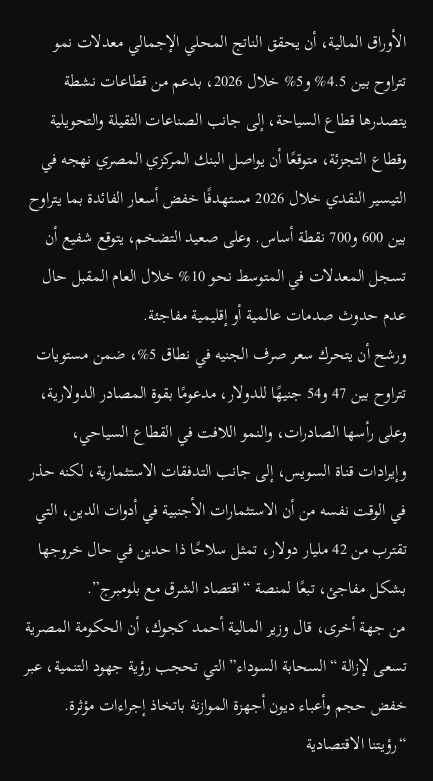الأوراق المالية، أن يحقق الناتج المحلي الإجمالي معدلات نمو تتراوح بين 4.5% و5% خلال 2026، بدعم من قطاعات نشطة يتصدرها قطاع السياحة، إلى جانب الصناعات الثقيلة والتحويلية وقطاع التجزئة، متوقعًا أن يواصل البنك المركزي المصري نهجه في التيسير النقدي خلال 2026 مستهدفًا خفض أسعار الفائدة بما يتراوح بين 600 و700 نقطة أساس. وعلى صعيد التضخم، يتوقع شفيع أن تسجل المعدلات في المتوسط نحو 10% خلال العام المقبل حال عدم حدوث صدمات عالمية أو إقليمية مفاجئة.
ورشح أن يتحرك سعر صرف الجنيه في نطاق 5%، ضمن مستويات تتراوح بين 47 و54 جنيهًا للدولار، مدعومًا بقوة المصادر الدولارية، وعلى رأسها الصادرات، والنمو اللافت في القطاع السياحي، وإيرادات قناة السويس، إلى جانب التدفقات الاستثمارية، لكنه حذر في الوقت نفسه من أن الاستثمارات الأجنبية في أدوات الدين، التي تقترب من 42 مليار دولار، تمثل سلاحًا ذا حدين في حال خروجها بشكل مفاجئ، تبعًا لمنصة “اقتصاد الشرق مع بلومبرج”.
من جهة أخرى، قال وزير المالية أحمد كجوك، أن الحكومة المصرية تسعى لإزالة “السحابة السوداء” التي تحجب رؤية جهود التنمية، عبر خفض حجم وأعباء ديون أجهزة الموازنة باتخاذ إجراءات مؤثرة. “رؤيتنا الاقتصادية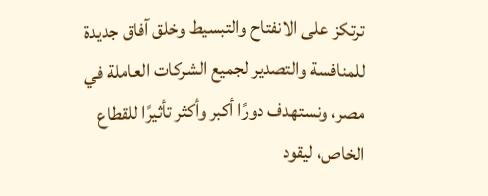ترتكز على الانفتاح والتبسيط وخلق آفاق جديدة للمنافسة والتصدير لجميع الشركات العاملة في مصر، ونستهدف دورًا أكبر وأكثر تأثيرًا للقطاع الخاص، ليقود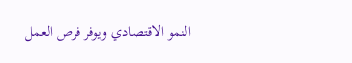النمو الاقتصادي ويوفر فرص العمل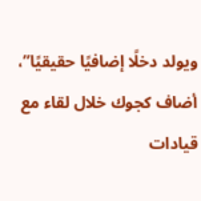ويولد دخلًا إضافيًا حقيقيًا”، أضاف كجوك خلال لقاء مع قيادات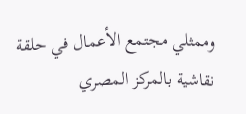وممثلي مجتمع الأعمال في حلقة نقاشية بالمركز المصري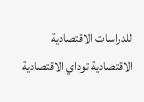للدراسات الاقتصادية
الاقتصادية توداي الاقتصادية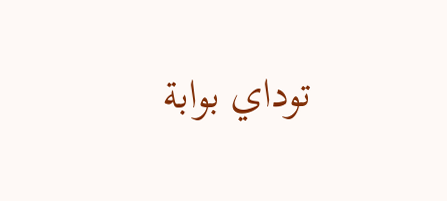توداي بوابة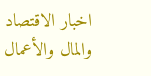اخبار الاقتصاد والمال والأعمال